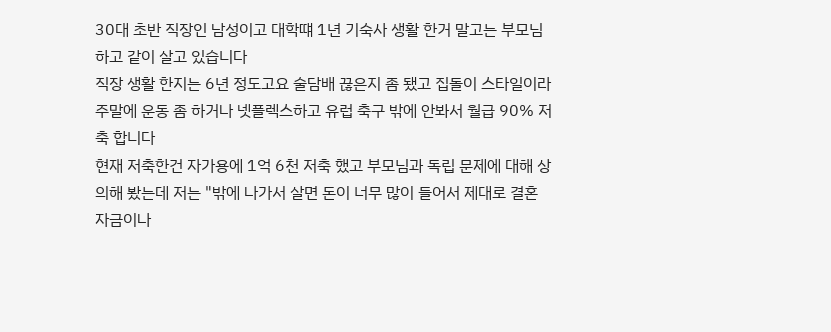30대 초반 직장인 남성이고 대학떄 1년 기숙사 생활 한거 말고는 부모님하고 같이 살고 있습니다
직장 생활 한지는 6년 정도고요 술담배 끊은지 좀 됐고 집돌이 스타일이라 주말에 운동 좀 하거나 넷플렉스하고 유럽 축구 밖에 안봐서 월급 90% 저축 합니다
현재 저축한건 자가용에 1억 6천 저축 했고 부모님과 독립 문제에 대해 상의해 봤는데 저는 "밖에 나가서 살면 돈이 너무 많이 들어서 제대로 결혼 자금이나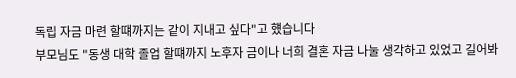독립 자금 마련 할떄까지는 같이 지내고 싶다"고 헀습니다
부모님도 "동생 대학 졸업 할떄까지 노후자 금이나 너희 결혼 자금 나눌 생각하고 있었고 길어봐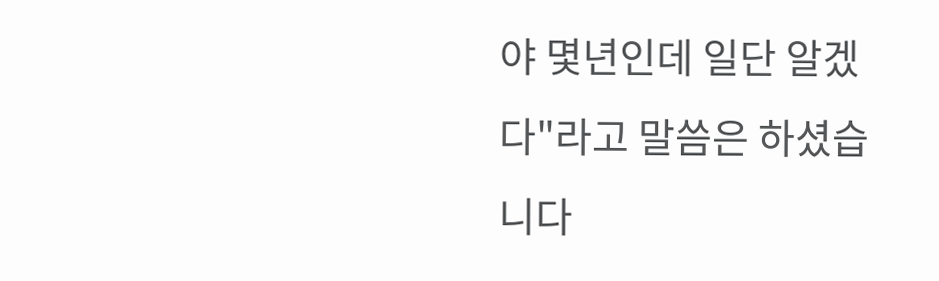야 몇년인데 일단 알겠다"라고 말씀은 하셨습니다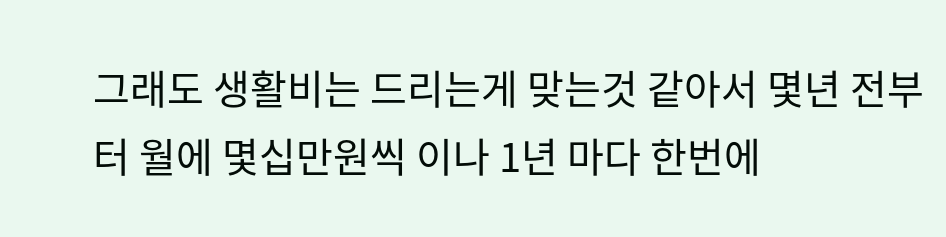그래도 생활비는 드리는게 맞는것 같아서 몇년 전부터 월에 몇십만원씩 이나 1년 마다 한번에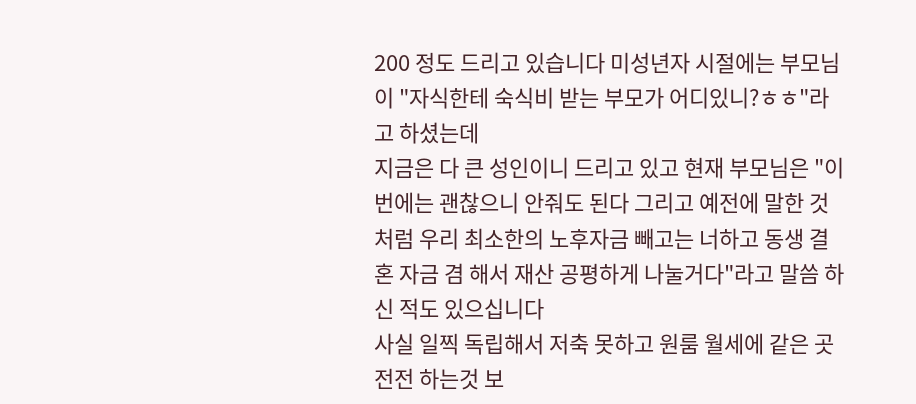200 정도 드리고 있습니다 미성년자 시절에는 부모님이 "자식한테 숙식비 받는 부모가 어디있니?ㅎㅎ"라고 하셨는데
지금은 다 큰 성인이니 드리고 있고 현재 부모님은 "이번에는 괜찮으니 안줘도 된다 그리고 예전에 말한 것처럼 우리 최소한의 노후자금 빼고는 너하고 동생 결혼 자금 겸 해서 재산 공평하게 나눌거다"라고 말씀 하신 적도 있으십니다
사실 일찍 독립해서 저축 못하고 원룸 월세에 같은 곳 전전 하는것 보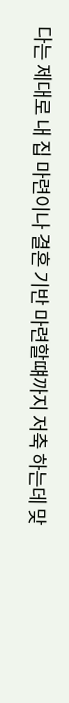다는 제대로 내 집 마련이나 결혼 기반 마련할떄까지 저축 하는데 맞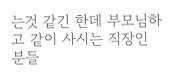는것 같긴 한데 부모님하고 같이 사시는 직장인 분들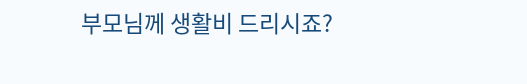부모님께 생활비 드리시죠?